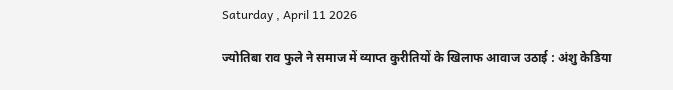Saturday , April 11 2026

ज्योतिबा राव फुले ने समाज में व्याप्त कुरीतियों के खिलाफ आवाज उठाई : अंशु केडिया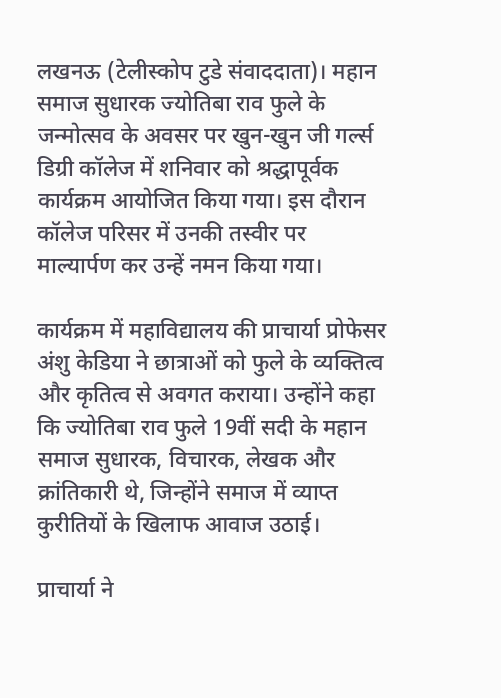लखनऊ (टेलीस्कोप टुडे संवाददाता)। महान समाज सुधारक ज्योतिबा राव फुले के जन्मोत्सव के अवसर पर खुन-खुन जी गर्ल्स डिग्री कॉलेज में शनिवार को श्रद्धापूर्वक कार्यक्रम आयोजित किया गया। इस दौरान कॉलेज परिसर में उनकी तस्वीर पर माल्यार्पण कर उन्हें नमन किया गया।

कार्यक्रम में महाविद्यालय की प्राचार्या प्रोफेसर अंशु केडिया ने छात्राओं को फुले के व्यक्तित्व और कृतित्व से अवगत कराया। उन्होंने कहा कि ज्योतिबा राव फुले 19वीं सदी के महान समाज सुधारक, विचारक, लेखक और क्रांतिकारी थे, जिन्होंने समाज में व्याप्त कुरीतियों के खिलाफ आवाज उठाई।

प्राचार्या ने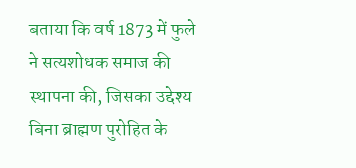बताया कि वर्ष 1873 में फुले ने सत्यशोधक समाज की स्थापना की, जिसका उद्देश्य बिना ब्राह्मण पुरोहित के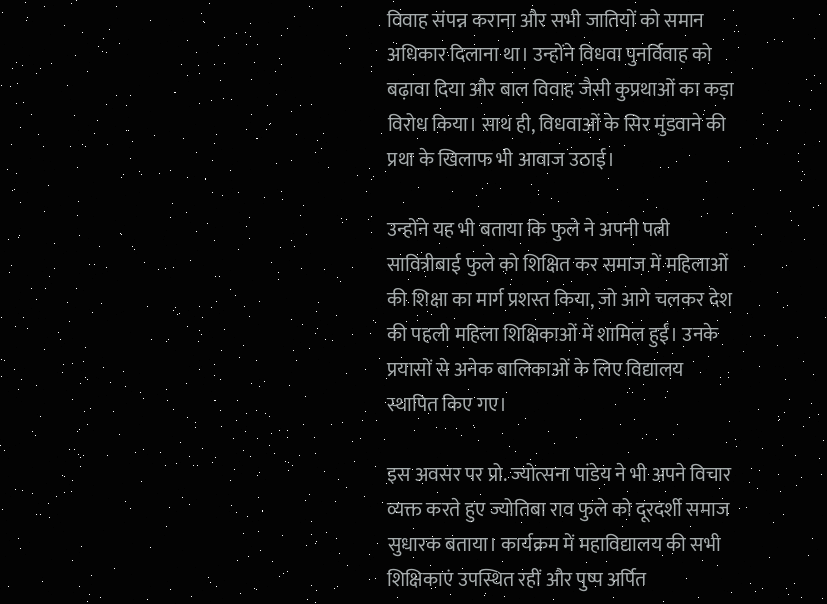विवाह संपन्न कराना और सभी जातियों को समान अधिकार दिलाना था। उन्होंने विधवा पुनर्विवाह को बढ़ावा दिया और बाल विवाह जैसी कुप्रथाओं का कड़ा विरोध किया। साथ ही, विधवाओं के सिर मुंडवाने की प्रथा के खिलाफ भी आवाज उठाई।

उन्होंने यह भी बताया कि फुले ने अपनी पत्नी सावित्रीबाई फुले को शिक्षित कर समाज में महिलाओं की शिक्षा का मार्ग प्रशस्त किया, जो आगे चलकर देश की पहली महिला शिक्षिकाओं में शामिल हुईं। उनके प्रयासों से अनेक बालिकाओं के लिए विद्यालय स्थापित किए गए।

इस अवसर पर प्रो. ज्योत्सना पांडेय ने भी अपने विचार व्यक्त करते हुए ज्योतिबा राव फुले को दूरदर्शी समाज सुधारक बताया। कार्यक्रम में महाविद्यालय की सभी शिक्षिकाएं उपस्थित रहीं और पुष्प अर्पित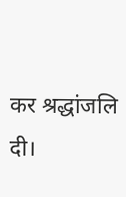कर श्रद्धांजलि दी।